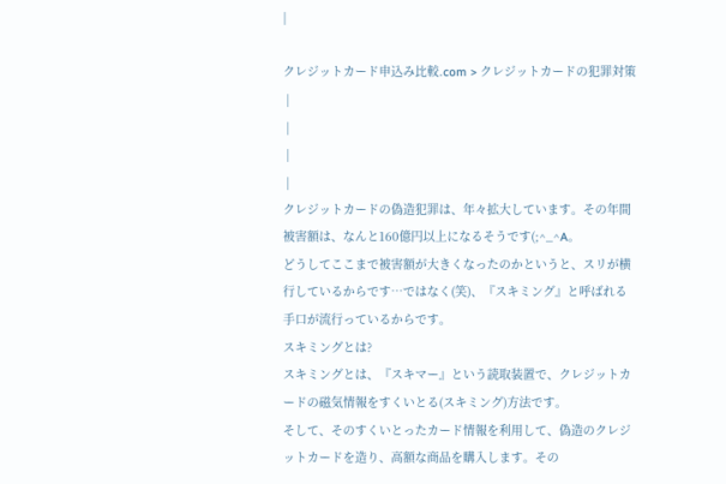|

クレジットカード申込み比較.com > クレジットカードの犯罪対策
 |
 |
 |
 |
クレジットカードの偽造犯罪は、年々拡大しています。その年間被害額は、なんと160億円以上になるそうです(;^_^A。
どうしてここまで被害額が大きくなったのかというと、スリが横行しているからです…ではなく(笑)、『スキミング』と呼ばれる手口が流行っているからです。
スキミングとは?
スキミングとは、『スキマー』という読取装置で、クレジットカードの磁気情報をすくいとる(スキミング)方法です。
そして、そのすくいとったカード情報を利用して、偽造のクレジットカードを造り、高額な商品を購入します。その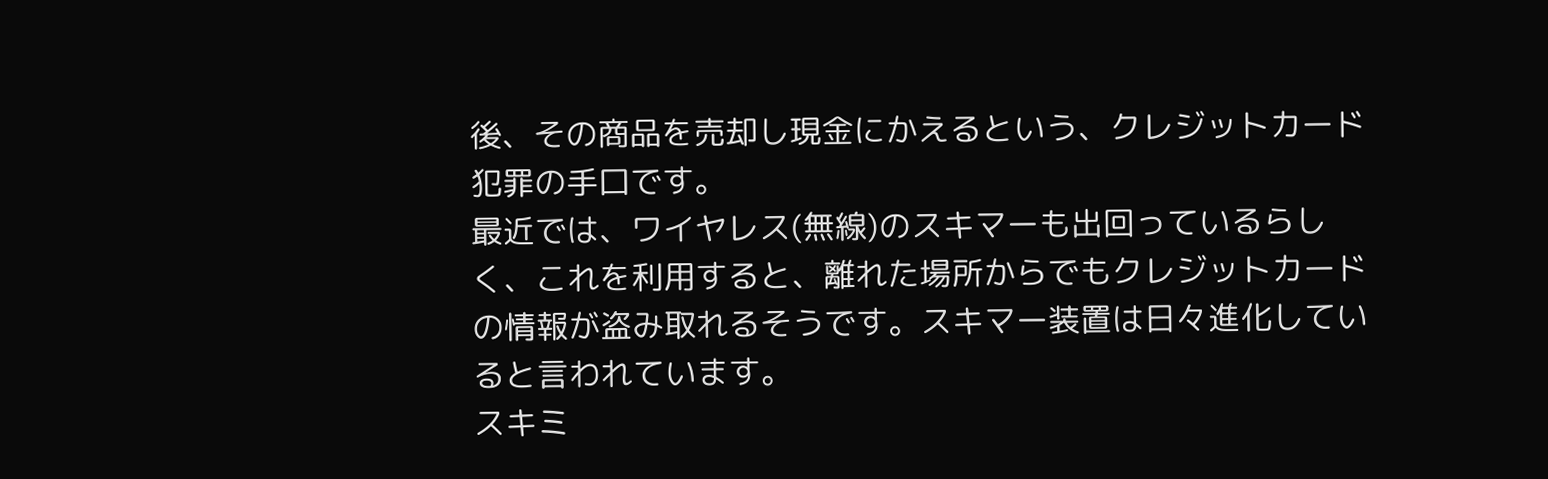後、その商品を売却し現金にかえるという、クレジットカード犯罪の手口です。
最近では、ワイヤレス(無線)のスキマーも出回っているらしく、これを利用すると、離れた場所からでもクレジットカードの情報が盗み取れるそうです。スキマー装置は日々進化していると言われています。
スキミ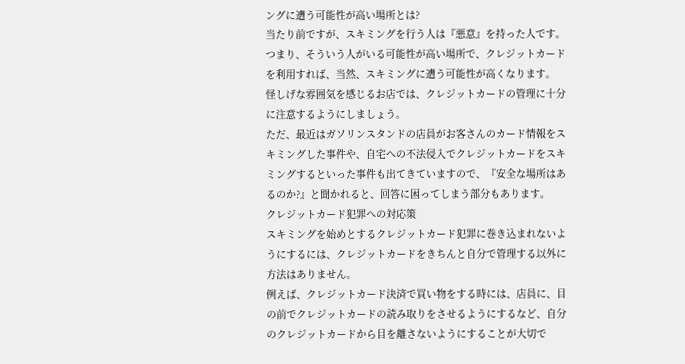ングに遭う可能性が高い場所とは?
当たり前ですが、スキミングを行う人は『悪意』を持った人です。つまり、そういう人がいる可能性が高い場所で、クレジットカードを利用すれば、当然、スキミングに遭う可能性が高くなります。
怪しげな雰囲気を感じるお店では、クレジットカードの管理に十分に注意するようにしましょう。
ただ、最近はガソリンスタンドの店員がお客さんのカード情報をスキミングした事件や、自宅への不法侵入でクレジットカードをスキミングするといった事件も出てきていますので、『安全な場所はあるのか?』と聞かれると、回答に困ってしまう部分もあります。
クレジットカード犯罪への対応策
スキミングを始めとするクレジットカード犯罪に巻き込まれないようにするには、クレジットカードをきちんと自分で管理する以外に方法はありません。
例えば、クレジットカード決済で買い物をする時には、店員に、目の前でクレジットカードの読み取りをさせるようにするなど、自分のクレジットカードから目を離さないようにすることが大切で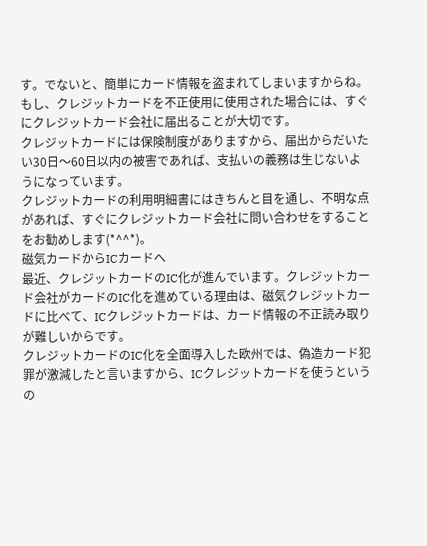す。でないと、簡単にカード情報を盗まれてしまいますからね。
もし、クレジットカードを不正使用に使用された場合には、すぐにクレジットカード会社に届出ることが大切です。
クレジットカードには保険制度がありますから、届出からだいたい30日〜60日以内の被害であれば、支払いの義務は生じないようになっています。
クレジットカードの利用明細書にはきちんと目を通し、不明な点があれば、すぐにクレジットカード会社に問い合わせをすることをお勧めします(*^^*)。
磁気カードからICカードへ
最近、クレジットカードのIC化が進んでいます。クレジットカード会社がカードのIC化を進めている理由は、磁気クレジットカードに比べて、ICクレジットカードは、カード情報の不正読み取りが難しいからです。
クレジットカードのIC化を全面導入した欧州では、偽造カード犯罪が激減したと言いますから、ICクレジットカードを使うというの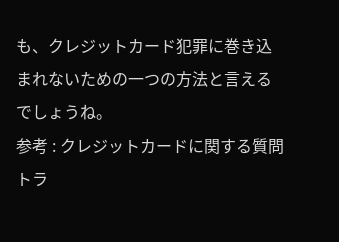も、クレジットカード犯罪に巻き込まれないための一つの方法と言えるでしょうね。
参考 : クレジットカードに関する質問 トラ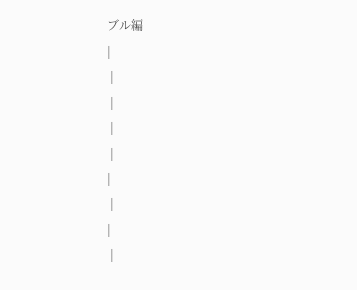ブル編
|
 |
 |
 |
 |
|
 |
|
 |